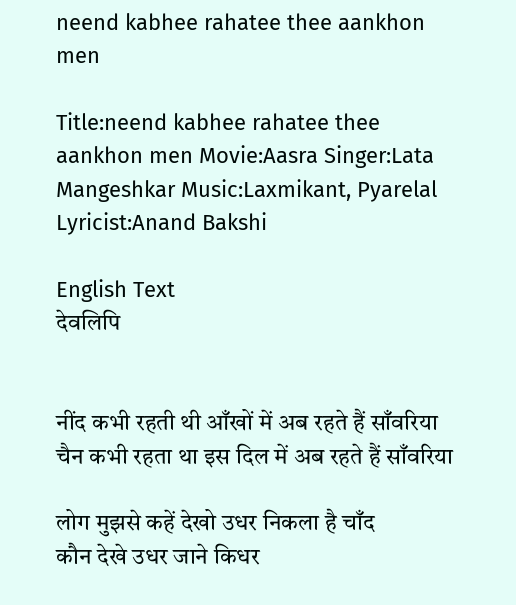neend kabhee rahatee thee aankhon men

Title:neend kabhee rahatee thee aankhon men Movie:Aasra Singer:Lata Mangeshkar Music:Laxmikant, Pyarelal Lyricist:Anand Bakshi

English Text
देवलिपि


नींद कभी रहती थी आँखों में अब रहते हैं साँवरिया
चैन कभी रहता था इस दिल में अब रहते हैं साँवरिया

लोग मुझसे कहें देखो उधर निकला है चाँद
कौन देखे उधर जाने किधर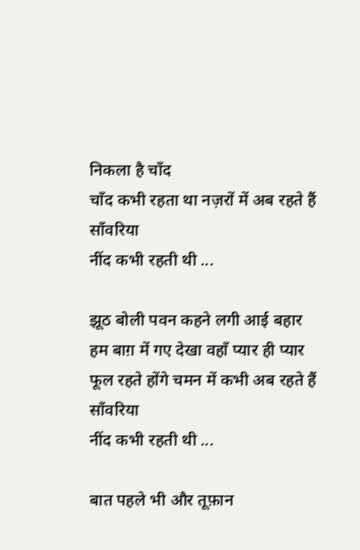निकला है चाँद
चाँद कभी रहता था नज़रों में अब रहते हैं साँवरिया
नींद कभी रहती थी ...

झूठ बोली पवन कहने लगी आई बहार
हम बाग़ में गए देखा वहाँ प्यार ही प्यार
फूल रहते होंगे चमन में कभी अब रहते हैं साँवरिया
नींद कभी रहती थी ...

बात पहले भी और तूफ़ान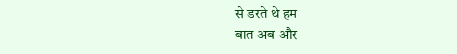से डरते थे हम
बात अब और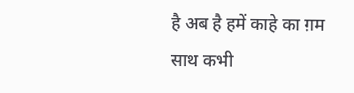है अब है हमें काहे का ग़म
साथ कभी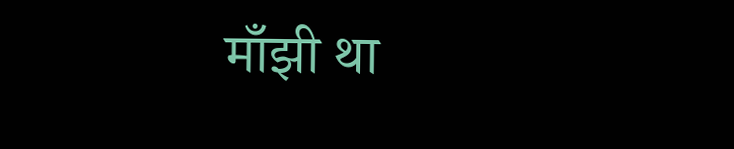माँझी था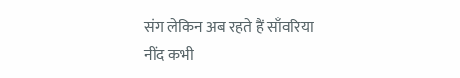संग लेकिन अब रहते हैं साँवरिया
नींद कभी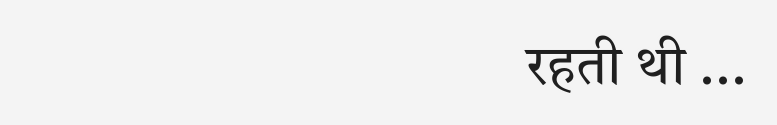रहती थी ...